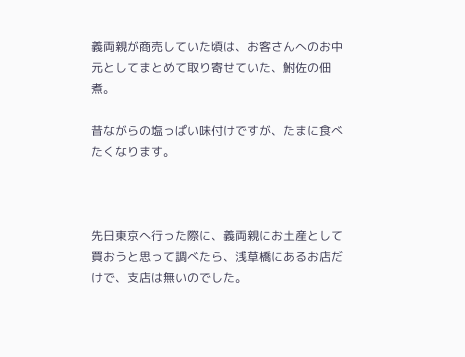義両親が商売していた頃は、お客さんへのお中元としてまとめて取り寄せていた、鮒佐の佃煮。

昔ながらの塩っぱい味付けですが、たまに食べたくなります。



先日東京へ行った際に、義両親にお土産として買おうと思って調べたら、浅草橋にあるお店だけで、支店は無いのでした。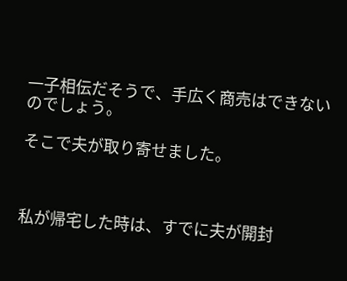一子相伝だそうで、手広く商売はできないのでしょう。

そこで夫が取り寄せました。



私が帰宅した時は、すでに夫が開封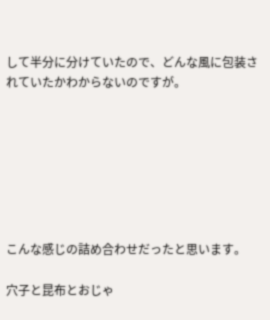して半分に分けていたので、どんな風に包装されていたかわからないのですが。







こんな感じの詰め合わせだったと思います。

穴子と昆布とおじゃ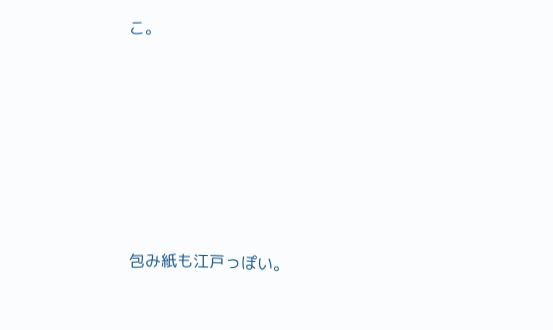こ。







包み紙も江戸っぽい。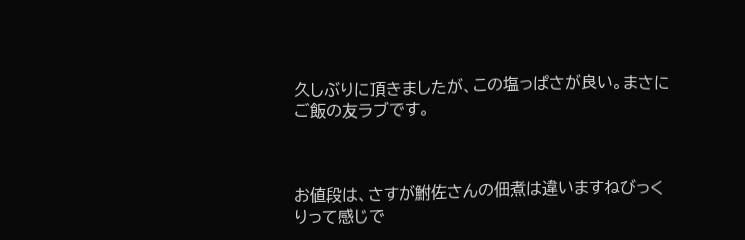久しぶりに頂きましたが、この塩っぱさが良い。まさにご飯の友ラブです。



お値段は、さすが鮒佐さんの佃煮は違いますねびっくりって感じで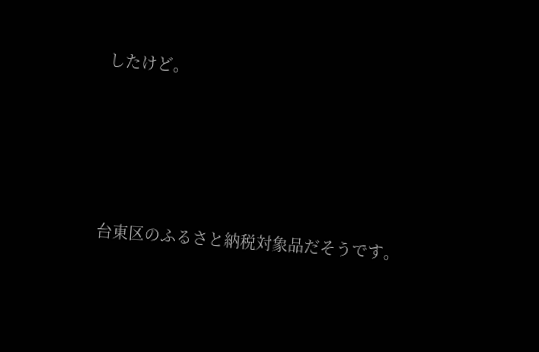したけど。





台東区のふるさと納税対象品だそうです。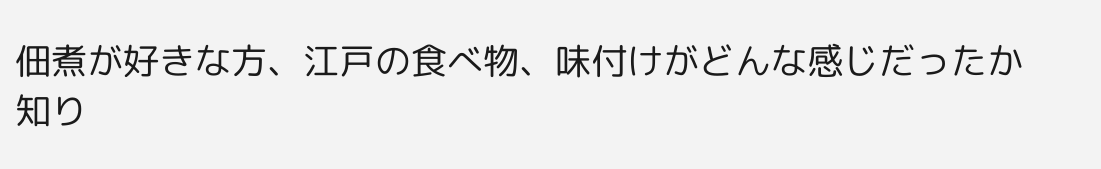佃煮が好きな方、江戸の食べ物、味付けがどんな感じだったか知り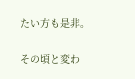たい方も是非。

その頃と変わ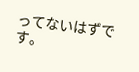ってないはずです。